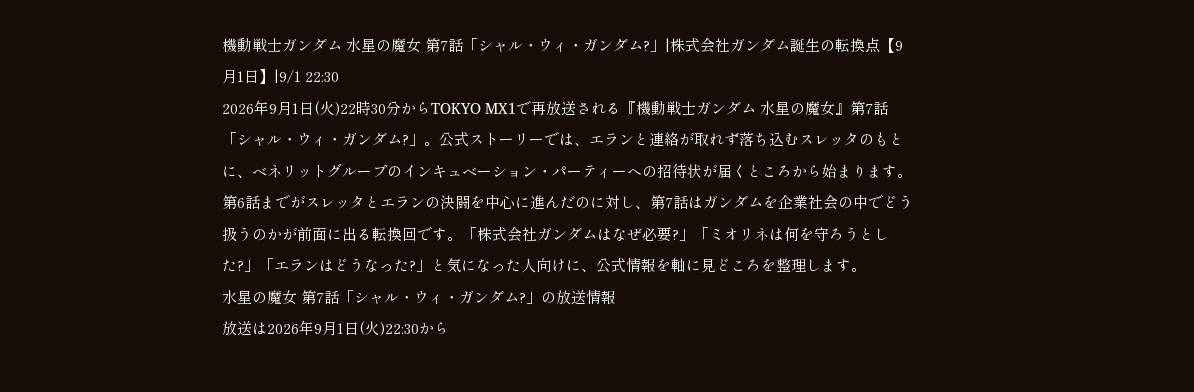機動戦士ガンダム 水星の魔女 第7話「シャル・ウィ・ガンダム?」|株式会社ガンダム誕生の転換点【9月1日】|9/1 22:30
2026年9月1日(火)22時30分からTOKYO MX1で再放送される『機動戦士ガンダム 水星の魔女』第7話「シャル・ウィ・ガンダム?」。公式ストーリーでは、エランと連絡が取れず落ち込むスレッタのもとに、ベネリットグループのインキュベーション・パーティーへの招待状が届くところから始まります。
第6話までがスレッタとエランの決闘を中心に進んだのに対し、第7話はガンダムを企業社会の中でどう扱うのかが前面に出る転換回です。「株式会社ガンダムはなぜ必要?」「ミオリネは何を守ろうとした?」「エランはどうなった?」と気になった人向けに、公式情報を軸に見どころを整理します。
水星の魔女 第7話「シャル・ウィ・ガンダム?」の放送情報
放送は2026年9月1日(火)22:30から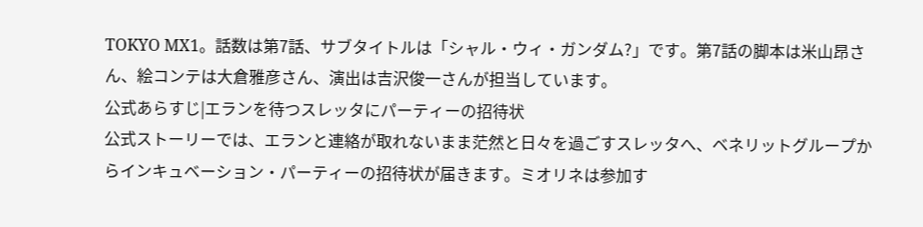TOKYO MX1。話数は第7話、サブタイトルは「シャル・ウィ・ガンダム?」です。第7話の脚本は米山昂さん、絵コンテは大倉雅彦さん、演出は吉沢俊一さんが担当しています。
公式あらすじ|エランを待つスレッタにパーティーの招待状
公式ストーリーでは、エランと連絡が取れないまま茫然と日々を過ごすスレッタへ、ベネリットグループからインキュベーション・パーティーの招待状が届きます。ミオリネは参加す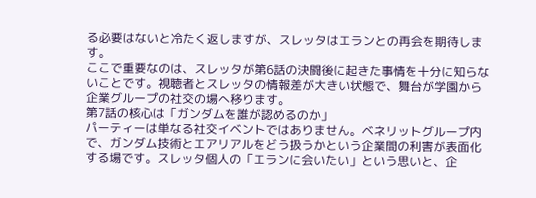る必要はないと冷たく返しますが、スレッタはエランとの再会を期待します。
ここで重要なのは、スレッタが第6話の決闘後に起きた事情を十分に知らないことです。視聴者とスレッタの情報差が大きい状態で、舞台が学園から企業グループの社交の場へ移ります。
第7話の核心は「ガンダムを誰が認めるのか」
パーティーは単なる社交イベントではありません。ベネリットグループ内で、ガンダム技術とエアリアルをどう扱うかという企業間の利害が表面化する場です。スレッタ個人の「エランに会いたい」という思いと、企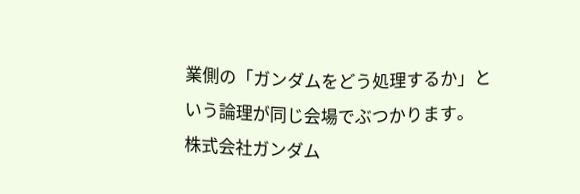業側の「ガンダムをどう処理するか」という論理が同じ会場でぶつかります。
株式会社ガンダム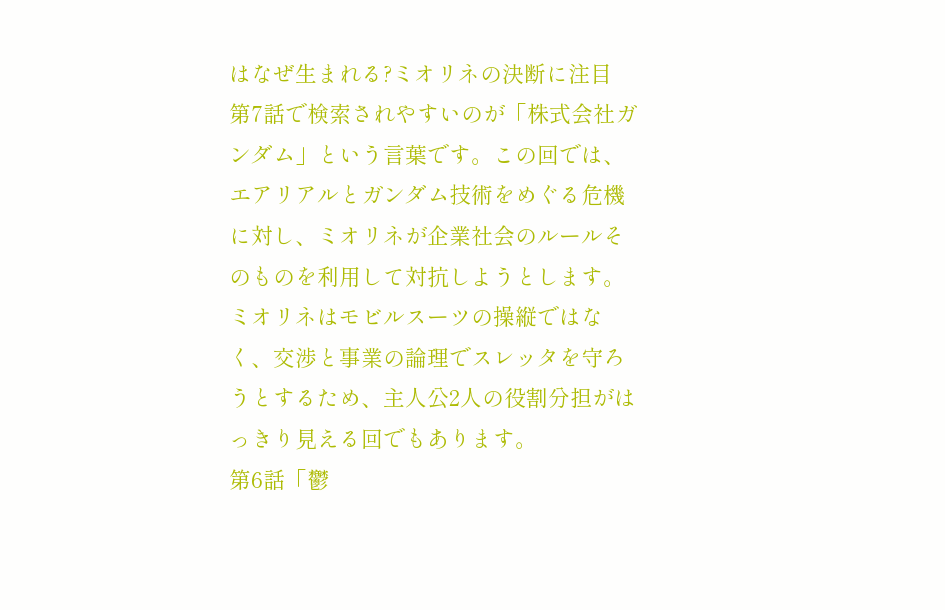はなぜ生まれる?ミオリネの決断に注目
第7話で検索されやすいのが「株式会社ガンダム」という言葉です。この回では、エアリアルとガンダム技術をめぐる危機に対し、ミオリネが企業社会のルールそのものを利用して対抗しようとします。ミオリネはモビルスーツの操縦ではなく、交渉と事業の論理でスレッタを守ろうとするため、主人公2人の役割分担がはっきり見える回でもあります。
第6話「鬱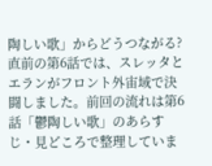陶しい歌」からどうつながる?
直前の第6話では、スレッタとエランがフロント外宙域で決闘しました。前回の流れは第6話「鬱陶しい歌」のあらすじ・見どころで整理していま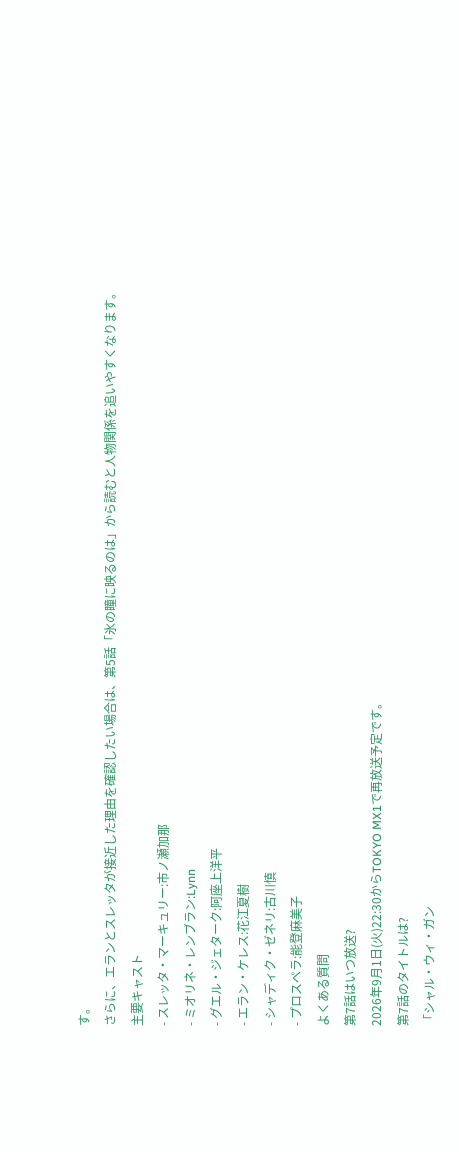す。
さらに、エランとスレッタが接近した理由を確認したい場合は、第5話「氷の瞳に映るのは」から読むと人物関係を追いやすくなります。
主要キャスト
- スレッタ・マーキュリー:市ノ瀬加那
- ミオリネ・レンブラン:Lynn
- グエル・ジェターク:阿座上洋平
- エラン・ケレス:花江夏樹
- シャディク・ゼネリ:古川慎
- プロスペラ:能登麻美子
よくある質問
第7話はいつ放送?
2026年9月1日(火)22:30からTOKYO MX1で再放送予定です。
第7話のタイトルは?
「シャル・ウィ・ガン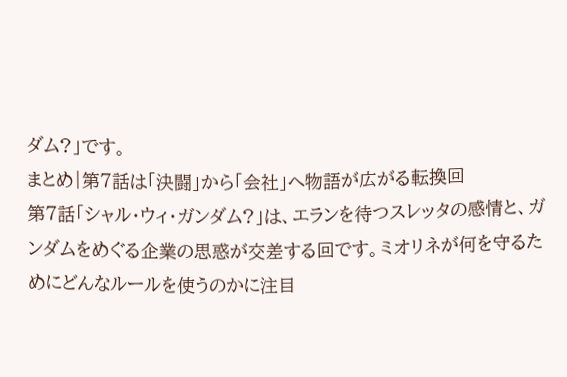ダム?」です。
まとめ|第7話は「決闘」から「会社」へ物語が広がる転換回
第7話「シャル・ウィ・ガンダム?」は、エランを待つスレッタの感情と、ガンダムをめぐる企業の思惑が交差する回です。ミオリネが何を守るためにどんなルールを使うのかに注目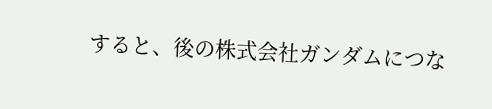すると、後の株式会社ガンダムにつな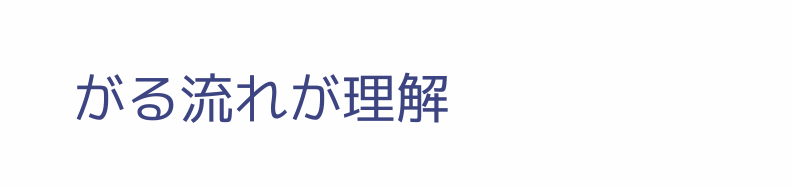がる流れが理解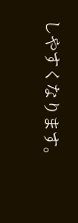しやすくなります。